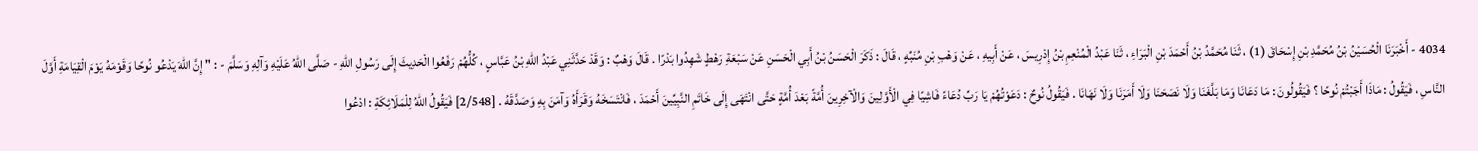4034 - أَخْبَرَنَا الْحُسَيْنُ بْنُ مُحَمَّدِ بْنِ إِسْحَاقَ (1) ، ثَنَا مُحَمَّدُ بْنُ أَحْمَدَ بْنِ الْبَرَاءِ ، ثَنَا عَبْدُ الْمُنْعِمِ بْنُ إِدْرِيسَ ، عَنْ أَبِيهِ ، عَنْ وَهْبِ بْنِ مُنَبِّهٍ ، قَالَ : ذَكَرَ الْحَسَنُ بْنُ أَبِي الْحَسَنِ عَنْ سَبْعَةِ رَهْطٍ شَهِدُوا بَدْرًا . قَالَ وَهْبٌ : وَقَدْ حَدَّثَنِي عَبْدُ اللهِ بْنُ عَبَّاسٍ ، كُلُّهُمْ رَفَعُوا الْحَدِيثَ إِلَى رَسُولِ اللهِ - صَلَّى اللهُ عَلَيْهِ وَآلِهِ وَسَلَّمَ - : " إِنَّ اللهَ يَدْعُو نُوحًا وَقَوْمَهُ يَوْمَ الْقِيَامَةِ أَوَّلَ النَّاسِ ، فَيَقُولُ : مَاذَا أَجَبْتُمْ نُوحًا ؟ فَيَقُولُونَ : مَا دَعَانَا وَمَا بَلَّغَنَا وَلَا نَصَحَنَا وَلَا أَمَرَنَا وَلَا نَهَانَا . فَيَقُولُ نُوحٌ : دَعَوْتُهُمْ يَا رَبِّ دُعَاءً فَاشِيًا فِي الْأَوَّلِينَ وَالْآخِرِينَ أُمَّةً بَعْدَ أُمَّةٍ حَتَّى انْتَهَى إِلَى خَاتَمِ النَّبِيِّينَ أَحْمَدَ ، فَانْتَسَخَهُ وَقَرَأَهُ وَآمَنَ بِهِ وَصَدَّقَهُ . [2/548] فَيَقُولُ اللهُ لِلْمَلَائِكَةِ : ادْعُوا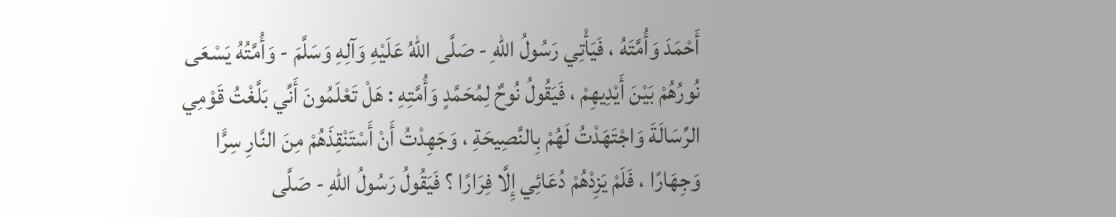أَحْمَدَ وَأُمَّتَهُ ، فَيَأْتِي رَسُولُ اللهِ - صَلَّى اللهُ عَلَيْهِ وَآلِهِ وَسَلَّمَ - وَأُمَّتُهُ يَسْعَى نُورُهُمْ بَيْنَ أَيْدِيهِمْ ، فَيَقُولُ نُوحٌ لِمُحَمَّدٍ وَأُمَّتِهِ : هَلْ تَعْلَمُونَ أَنِّي بَلَّغْتُ قَوْمِي الرِّسَالَةَ وَاجْتَهَدْتُ لَهُمْ بِالنَّصِيحَةِ ، وَجَهِدْتُ أَنْ أَسْتَنْقِذَهُمْ مِنَ النَّارِ سِرًّا وَجِهَارًا ، فَلَمْ يَزِدْهُمْ دُعَائِي إِلَّا فِرَارًا ؟ فَيَقُولُ رَسُولُ اللهِ - صَلَّى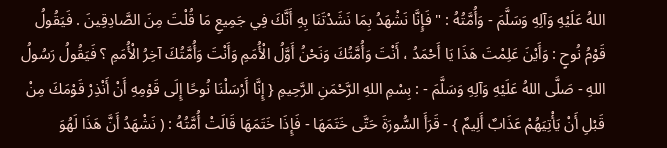اللهُ عَلَيْهِ وَآلِهِ وَسَلَّمَ - وَأُمَّتُهُ : " فَإِنَّا نَشْهَدُ بِمَا نَشَدْتَنَا بِهِ أَنَّكَ فِي جَمِيعِ مَا قُلْتَ مِنَ الصَّادِقِينَ . فَيَقُولُ قَوْمُ نُوحٍ : وَأَيْنَ عَلِمْتَ هَذَا يَا أَحْمَدُ ، أَنْتَ وَأُمَّتُكَ وَنَحْنُ أَوَّلُ الْأُمَمِ وَأَنْتَ وَأُمَّتُكَ آخِرُ الْأُمَمِ ؟ فَيَقُولُ رَسُولُ اللهِ - صَلَّى اللهُ عَلَيْهِ وَآلِهِ وَسَلَّمَ - : بِسْمِ اللهِ الرَّحْمَنِ الرَّحِيمِ { إِنَّا أَرْسَلْنَا نُوحًا إِلَى قَوْمِهِ أَنْ أَنْذِرْ قَوْمَكَ مِنْ قَبْلِ أَنْ يَأْتِيَهُمْ عَذَابٌ أَلِيمٌ } - قَرَأَ السُّورَةَ حَتَّى خَتَمَهَا - فَإِذَا خَتَمَهَا قَالَتْ أُمَّتُهُ : ( نَشْهَدُ أَنَّ هَذَا لَهُوَ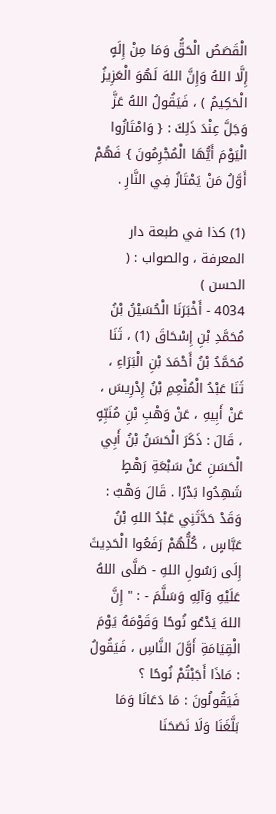الْقَصَصُ الْحَقُّ وَمَا مِنْ إِلَهٍ إِلَّا اللهُ وَإِنَّ اللهَ لَهُوَ الْعَزِيزُ الْحَكِيمُ ) ، فَيَقُولُ اللهُ عَزَّ وَجَلَّ عِنْدَ ذَلِكَ : { وَامْتَازُوا الْيَوْمَ أَيُّهَا الْمُجْرِمُونَ } فَهُمْ أَوَّلُ مَنْ يَمْتَازُ فِي النَّارِ .

(1) كذا في طبعة دار المعرفة ، والصواب : ( الحسن )
4034 - أَخْبَرَنَا الْحُسَيْنُ بْنُ مُحَمَّدِ بْنِ إِسْحَاقَ (1) ، ثَنَا مُحَمَّدُ بْنُ أَحْمَدَ بْنِ الْبَرَاءِ ، ثَنَا عَبْدُ الْمُنْعِمِ بْنُ إِدْرِيسَ ، عَنْ أَبِيهِ ، عَنْ وَهْبِ بْنِ مُنَبِّهٍ ، قَالَ : ذَكَرَ الْحَسَنُ بْنُ أَبِي الْحَسَنِ عَنْ سَبْعَةِ رَهْطٍ شَهِدُوا بَدْرًا . قَالَ وَهْبٌ : وَقَدْ حَدَّثَنِي عَبْدُ اللهِ بْنُ عَبَّاسٍ ، كُلُّهُمْ رَفَعُوا الْحَدِيثَ إِلَى رَسُولِ اللهِ - صَلَّى اللهُ عَلَيْهِ وَآلِهِ وَسَلَّمَ - : " إِنَّ اللهَ يَدْعُو نُوحًا وَقَوْمَهُ يَوْمَ الْقِيَامَةِ أَوَّلَ النَّاسِ ، فَيَقُولُ : مَاذَا أَجَبْتُمْ نُوحًا ؟ فَيَقُولُونَ : مَا دَعَانَا وَمَا بَلَّغَنَا وَلَا نَصَحَنَا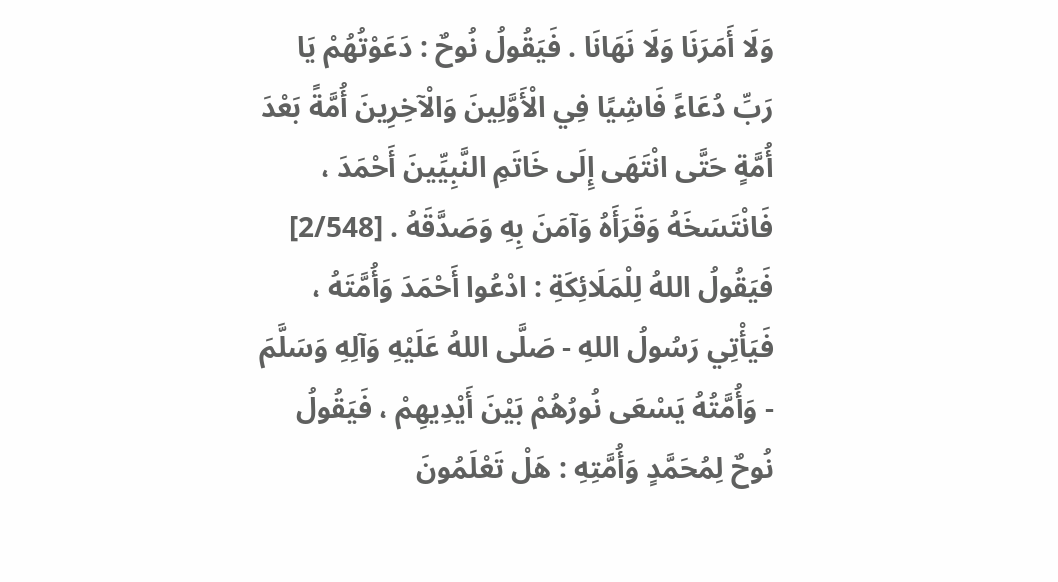وَلَا أَمَرَنَا وَلَا نَهَانَا . فَيَقُولُ نُوحٌ : دَعَوْتُهُمْ يَا رَبِّ دُعَاءً فَاشِيًا فِي الْأَوَّلِينَ وَالْآخِرِينَ أُمَّةً بَعْدَ أُمَّةٍ حَتَّى انْتَهَى إِلَى خَاتَمِ النَّبِيِّينَ أَحْمَدَ ، فَانْتَسَخَهُ وَقَرَأَهُ وَآمَنَ بِهِ وَصَدَّقَهُ . [2/548] فَيَقُولُ اللهُ لِلْمَلَائِكَةِ : ادْعُوا أَحْمَدَ وَأُمَّتَهُ ، فَيَأْتِي رَسُولُ اللهِ - صَلَّى اللهُ عَلَيْهِ وَآلِهِ وَسَلَّمَ - وَأُمَّتُهُ يَسْعَى نُورُهُمْ بَيْنَ أَيْدِيهِمْ ، فَيَقُولُ نُوحٌ لِمُحَمَّدٍ وَأُمَّتِهِ : هَلْ تَعْلَمُونَ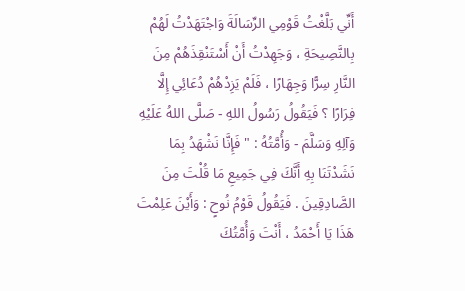أَنِّي بَلَّغْتُ قَوْمِي الرِّسَالَةَ وَاجْتَهَدْتُ لَهُمْ بِالنَّصِيحَةِ ، وَجَهِدْتُ أَنْ أَسْتَنْقِذَهُمْ مِنَ النَّارِ سِرًّا وَجِهَارًا ، فَلَمْ يَزِدْهُمْ دُعَائِي إِلَّا فِرَارًا ؟ فَيَقُولُ رَسُولُ اللهِ - صَلَّى اللهُ عَلَيْهِ وَآلِهِ وَسَلَّمَ - وَأُمَّتُهُ : " فَإِنَّا نَشْهَدُ بِمَا نَشَدْتَنَا بِهِ أَنَّكَ فِي جَمِيعِ مَا قُلْتَ مِنَ الصَّادِقِينَ . فَيَقُولُ قَوْمُ نُوحٍ : وَأَيْنَ عَلِمْتَ هَذَا يَا أَحْمَدُ ، أَنْتَ وَأُمَّتُكَ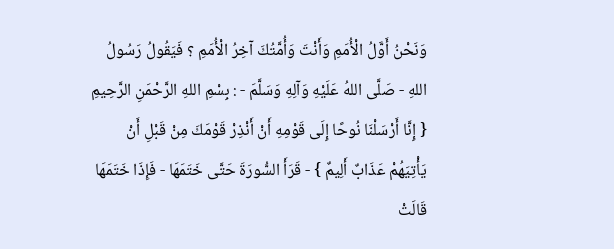وَنَحْنُ أَوَّلُ الْأُمَمِ وَأَنْتَ وَأُمَّتُكَ آخِرُ الْأُمَمِ ؟ فَيَقُولُ رَسُولُ اللهِ - صَلَّى اللهُ عَلَيْهِ وَآلِهِ وَسَلَّمَ - : بِسْمِ اللهِ الرَّحْمَنِ الرَّحِيمِ { إِنَّا أَرْسَلْنَا نُوحًا إِلَى قَوْمِهِ أَنْ أَنْذِرْ قَوْمَكَ مِنْ قَبْلِ أَنْ يَأْتِيَهُمْ عَذَابٌ أَلِيمٌ } - قَرَأَ السُّورَةَ حَتَّى خَتَمَهَا - فَإِذَا خَتَمَهَا قَالَتْ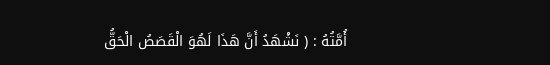أُمَّتُهُ : ( نَشْهَدُ أَنَّ هَذَا لَهُوَ الْقَصَصُ الْحَقُّ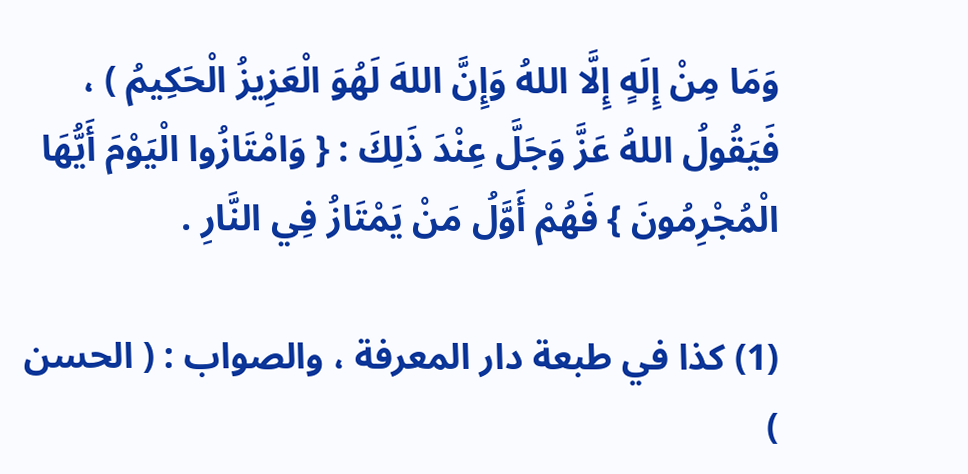وَمَا مِنْ إِلَهٍ إِلَّا اللهُ وَإِنَّ اللهَ لَهُوَ الْعَزِيزُ الْحَكِيمُ ) ، فَيَقُولُ اللهُ عَزَّ وَجَلَّ عِنْدَ ذَلِكَ : { وَامْتَازُوا الْيَوْمَ أَيُّهَا الْمُجْرِمُونَ } فَهُمْ أَوَّلُ مَنْ يَمْتَازُ فِي النَّارِ .

(1) كذا في طبعة دار المعرفة ، والصواب : ( الحسن )